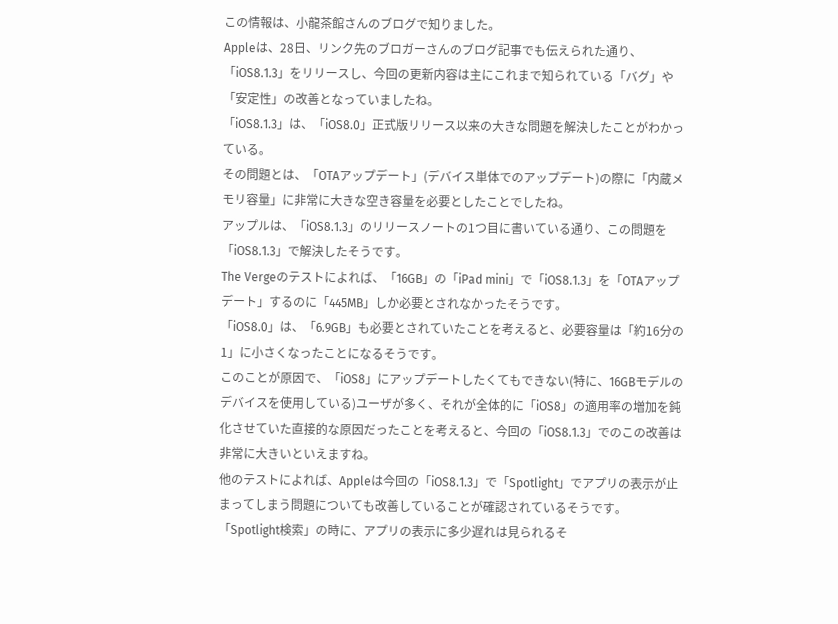この情報は、小龍茶館さんのブログで知りました。
Appleは、28日、リンク先のブロガーさんのブログ記事でも伝えられた通り、「iOS8.1.3」をリリースし、今回の更新内容は主にこれまで知られている「バグ」や「安定性」の改善となっていましたね。
「iOS8.1.3」は、「iOS8.0」正式版リリース以来の大きな問題を解決したことがわかっている。
その問題とは、「OTAアップデート」(デバイス単体でのアップデート)の際に「内蔵メモリ容量」に非常に大きな空き容量を必要としたことでしたね。
アップルは、「iOS8.1.3」のリリースノートの1つ目に書いている通り、この問題を「iOS8.1.3」で解決したそうです。
The Vergeのテストによれば、「16GB」の「iPad mini」で「iOS8.1.3」を「OTAアップデート」するのに「445MB」しか必要とされなかったそうです。
「iOS8.0」は、「6.9GB」も必要とされていたことを考えると、必要容量は「約16分の1」に小さくなったことになるそうです。
このことが原因で、「iOS8」にアップデートしたくてもできない(特に、16GBモデルのデバイスを使用している)ユーザが多く、それが全体的に「iOS8」の適用率の増加を鈍化させていた直接的な原因だったことを考えると、今回の「iOS8.1.3」でのこの改善は非常に大きいといえますね。
他のテストによれば、Appleは今回の「iOS8.1.3」で「Spotlight」でアプリの表示が止まってしまう問題についても改善していることが確認されているそうです。
「Spotlight検索」の時に、アプリの表示に多少遅れは見られるそ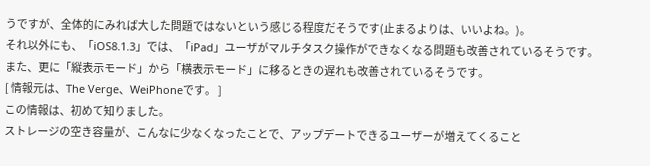うですが、全体的にみれば大した問題ではないという感じる程度だそうです(止まるよりは、いいよね。)。
それ以外にも、「iOS8.1.3」では、「iPad」ユーザがマルチタスク操作ができなくなる問題も改善されているそうです。
また、更に「縦表示モード」から「横表示モード」に移るときの遅れも改善されているそうです。
[ 情報元は、The Verge、WeiPhoneです。 ]
この情報は、初めて知りました。
ストレージの空き容量が、こんなに少なくなったことで、アップデートできるユーザーが増えてくること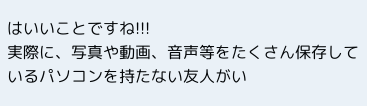はいいことですね!!!
実際に、写真や動画、音声等をたくさん保存しているパソコンを持たない友人がい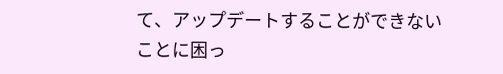て、アップデートすることができないことに困っ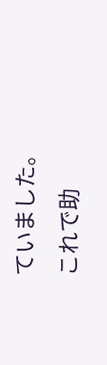ていました。
これで助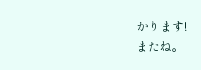かります!
またね。